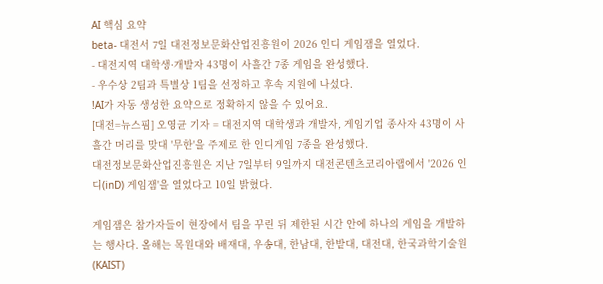AI 핵심 요약
beta- 대전서 7일 대전정보문화산업진흥원이 2026 인디 게임잼을 열었다.
- 대전지역 대학생·개발자 43명이 사흘간 7종 게임을 완성했다.
- 우수상 2팀과 특별상 1팀을 선정하고 후속 지원에 나섰다.
!AI가 자동 생성한 요약으로 정확하지 않을 수 있어요.
[대전=뉴스핌] 오영균 기자 = 대전지역 대학생과 개발자, 게임기업 종사자 43명이 사흘간 머리를 맞대 '무한'을 주제로 한 인디게임 7종을 완성했다.
대전정보문화산업진흥원은 지난 7일부터 9일까지 대전콘텐츠코리아랩에서 '2026 인디(inD) 게임잼'을 열었다고 10일 밝혔다.

게임잼은 참가자들이 현장에서 팀을 꾸린 뒤 제한된 시간 안에 하나의 게임을 개발하는 행사다. 올해는 목원대와 배재대, 우송대, 한남대, 한밭대, 대전대, 한국과학기술원(KAIST)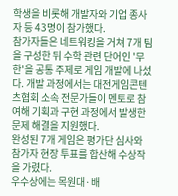학생을 비롯해 개발자와 기업 종사자 등 43명이 참가했다.
참가자들은 네트워킹을 거쳐 7개 팀을 구성한 뒤 수학 관련 단어인 '무한'을 공통 주제로 게임 개발에 나섰다. 개발 과정에서는 대전게임콘텐츠협회 소속 전문가들이 멘토로 참여해 기획과 구현 과정에서 발생한 문제 해결을 지원했다.
완성된 7개 게임은 평가단 심사와 참가자 현장 투표를 합산해 수상작을 가렸다.
우수상에는 목원대·배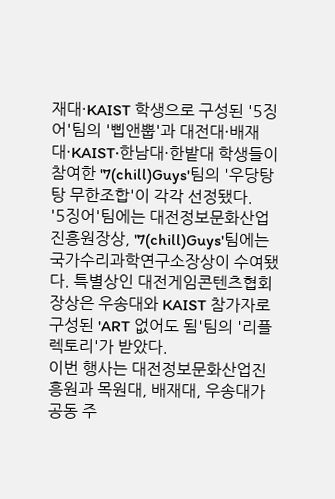재대·KAIST 학생으로 구성된 '5징어'팀의 '삡앤뿝'과 대전대·배재대·KAIST·한남대·한밭대 학생들이 참여한 '7(chill)Guys'팀의 '우당탕탕 무한조합'이 각각 선정됐다.
'5징어'팀에는 대전정보문화산업진흥원장상, '7(chill)Guys'팀에는 국가수리과학연구소장상이 수여됐다. 특별상인 대전게임콘텐츠협회장상은 우송대와 KAIST 참가자로 구성된 'ART 없어도 됨'팀의 '리플렉토리'가 받았다.
이번 행사는 대전정보문화산업진흥원과 목원대, 배재대, 우송대가 공동 주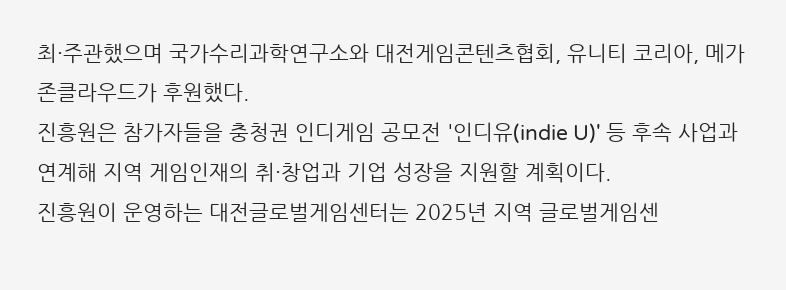최·주관했으며 국가수리과학연구소와 대전게임콘텐츠협회, 유니티 코리아, 메가존클라우드가 후원했다.
진흥원은 참가자들을 충청권 인디게임 공모전 '인디유(indie U)' 등 후속 사업과 연계해 지역 게임인재의 취·창업과 기업 성장을 지원할 계획이다.
진흥원이 운영하는 대전글로벌게임센터는 2025년 지역 글로벌게임센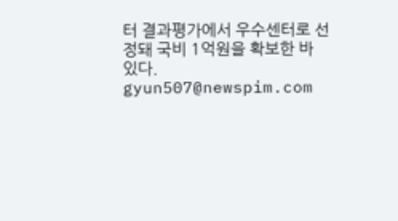터 결과평가에서 우수센터로 선정돼 국비 1억원을 확보한 바 있다.
gyun507@newspim.com